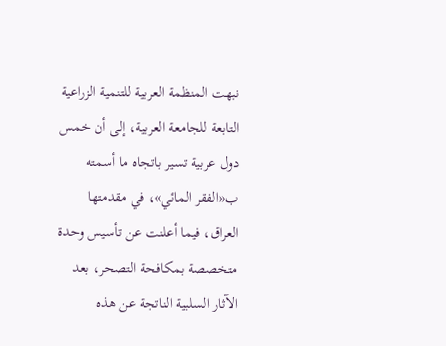نبهت المنظمة العربية للتنمية الزراعية التابعة للجامعة العربية، إلى أن خمس دول عربية تسير باتجاه ما أسمته ب«الفقر المائي»، في مقدمتها العراق، فيما أعلنت عن تأسيس وحدة متخصصة بمكافحة التصحر، بعد الآثار السلبية الناتجة عن هذه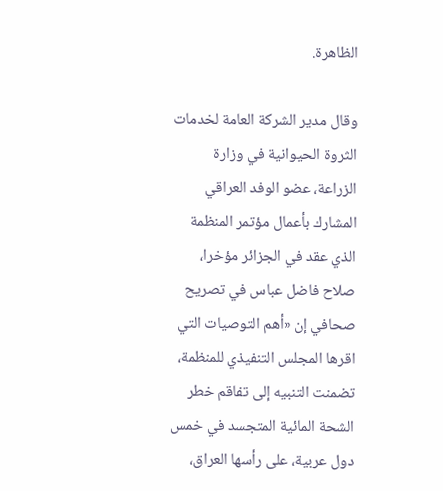الظاهرة.

وقال مدير الشركة العامة لخدمات الثروة الحيوانية في وزارة الزراعة، عضو الوفد العراقي المشارك بأعمال مؤتمر المنظمة الذي عقد في الجزائر مؤخرا، صلاح فاضل عباس في تصريح صحافي إن «أهم التوصيات التي اقرها المجلس التنفيذي للمنظمة، تضمنت التنبيه إلى تفاقم خطر الشحة المائية المتجسد في خمس دول عربية، على رأسها العراق،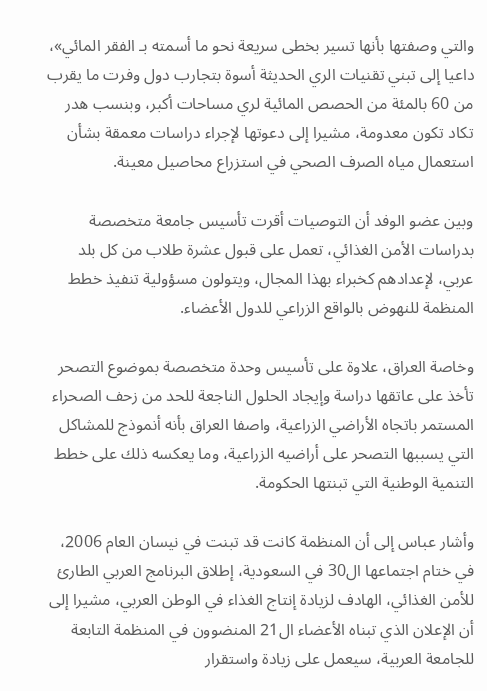والتي وصفتها بأنها تسير بخطى سريعة نحو ما أسمته بـ الفقر المائي»، داعيا إلى تبني تقنيات الري الحديثة أسوة بتجارب دول وفرت ما يقرب من 60 بالمئة من الحصص المائية لري مساحات أكبر، وبنسب هدر تكاد تكون معدومة، مشيرا إلى دعوتها لإجراء دراسات معمقة بشأن استعمال مياه الصرف الصحي في استزراع محاصيل معينة.

وبين عضو الوفد أن التوصيات أقرت تأسيس جامعة متخصصة بدراسات الأمن الغذائي، تعمل على قبول عشرة طلاب من كل بلد عربي، لإعدادهم كخبراء بهذا المجال، ويتولون مسؤولية تنفيذ خطط المنظمة للنهوض بالواقع الزراعي للدول الأعضاء.

وخاصة العراق، علاوة على تأسيس وحدة متخصصة بموضوع التصحر تأخذ على عاتقها دراسة وإيجاد الحلول الناجعة للحد من زحف الصحراء المستمر باتجاه الأراضي الزراعية، واصفا العراق بأنه أنموذج للمشاكل التي يسببها التصحر على أراضيه الزراعية، وما يعكسه ذلك على خطط التنمية الوطنية التي تبنتها الحكومة.

وأشار عباس إلى أن المنظمة كانت قد تبنت في نيسان العام 2006، في ختام اجتماعها ال30 في السعودية، إطلاق البرنامج العربي الطارئ للأمن الغذائي، الهادف لزيادة إنتاج الغذاء في الوطن العربي، مشيرا إلى أن الإعلان الذي تبناه الأعضاء ال21 المنضوون في المنظمة التابعة للجامعة العربية، سيعمل على زيادة واستقرار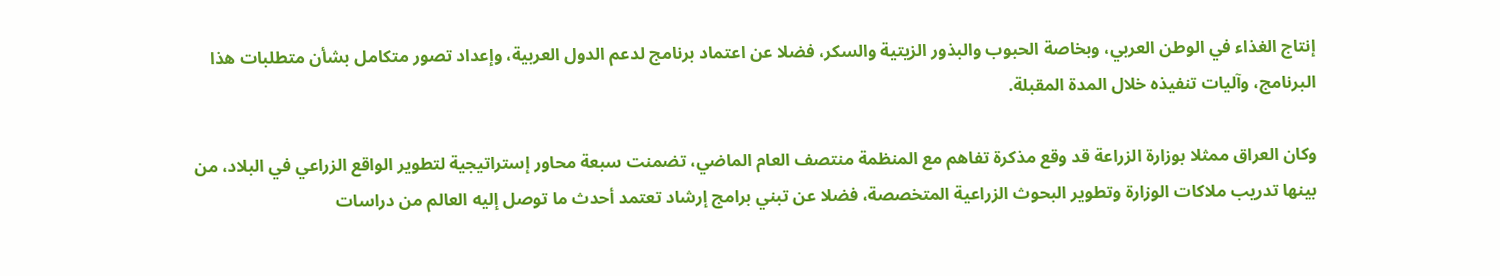إنتاج الغذاء في الوطن العربي، وبخاصة الحبوب والبذور الزيتية والسكر، فضلا عن اعتماد برنامج لدعم الدول العربية، وإعداد تصور متكامل بشأن متطلبات هذا البرنامج، وآليات تنفيذه خلال المدة المقبلة.

وكان العراق ممثلا بوزارة الزراعة قد وقع مذكرة تفاهم مع المنظمة منتصف العام الماضي، تضمنت سبعة محاور إستراتيجية لتطوير الواقع الزراعي في البلاد، من بينها تدريب ملاكات الوزارة وتطوير البحوث الزراعية المتخصصة، فضلا عن تبني برامج إرشاد تعتمد أحدث ما توصل إليه العالم من دراسات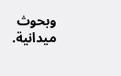وبحوث ميدانية.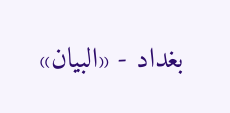بغداد - «البيان»